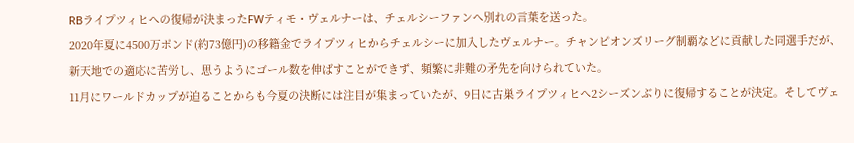RBライプツィヒへの復帰が決まったFWティモ・ヴェルナーは、チェルシーファンへ別れの言葉を送った。
2020年夏に4500万ポンド(約73億円)の移籍金でライプツィヒからチェルシーに加入したヴェルナー。チャンピオンズリーグ制覇などに貢献した同選手だが、新天地での適応に苦労し、思うようにゴール数を伸ばすことができず、頻繁に非難の矛先を向けられていた。
11月にワールドカップが迫ることからも今夏の決断には注目が集まっていたが、9日に古巣ライプツィヒへ2シーズンぶりに復帰することが決定。そしてヴェ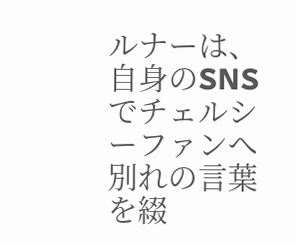ルナーは、自身のSNSでチェルシーファンへ別れの言葉を綴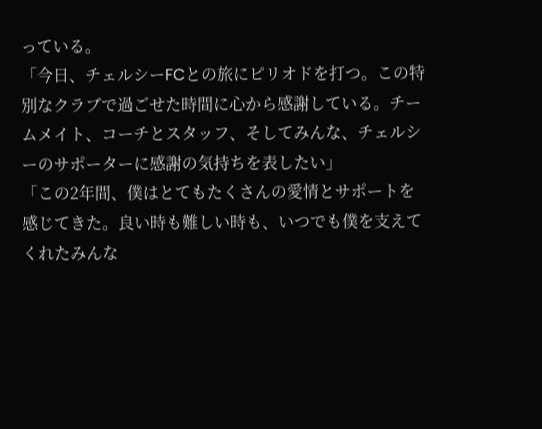っている。
「今日、チェルシーFCとの旅にピリオドを打つ。この特別なクラブで過ごせた時間に心から感謝している。チームメイト、コーチとスタッフ、そしてみんな、チェルシーのサポーターに感謝の気持ちを表したい」
「この2年間、僕はとてもたくさんの愛情とサポートを感じてきた。良い時も難しい時も、いつでも僕を支えてくれたみんな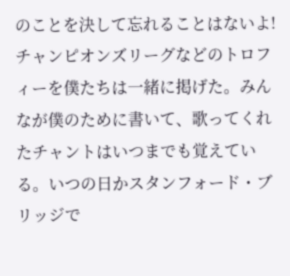のことを決して忘れることはないよ!チャンピオンズリーグなどのトロフィーを僕たちは一緒に掲げた。みんなが僕のために書いて、歌ってくれたチャントはいつまでも覚えている。いつの日かスタンフォード・ブリッジで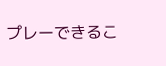プレーできるこ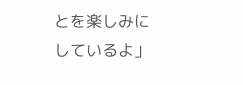とを楽しみにしているよ」